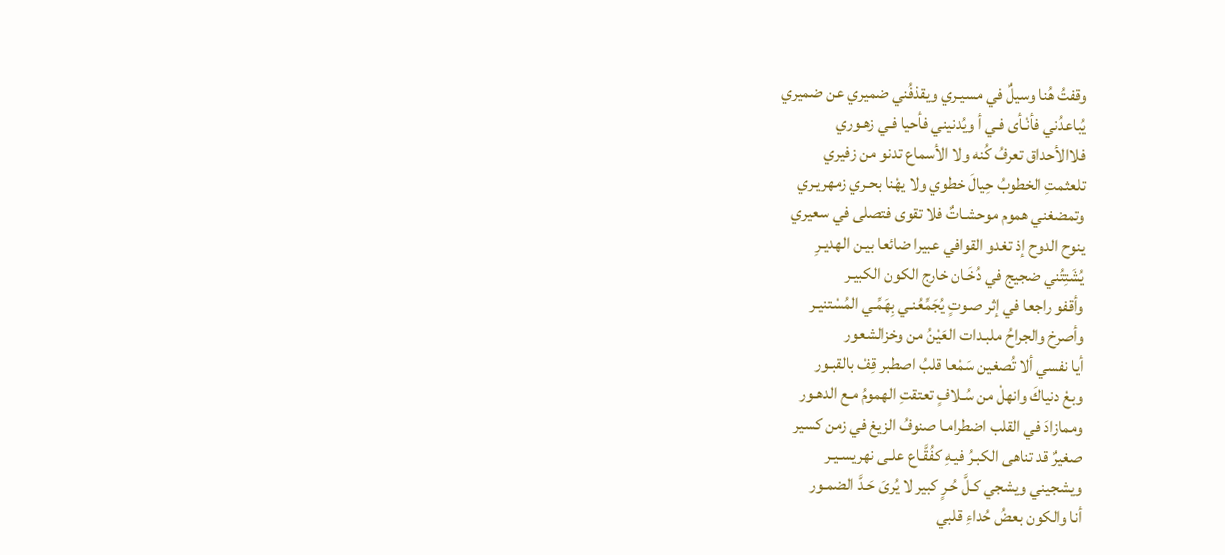وقفتُ هُنا وسيلٌ في مسيـري ويقذفُني ضميري عن ضميري
يُباعدُني فأنْـأى فـي أ ويُدنيني فأحيا فـي زهـوري
فلاالأحداق تعرفُ كُنه ولا الأسماع تدنو من زفيري
تلعثمتِ الخطوبُ حِيالَ خطوي ولا يهْنا بحـري زمهريـري
وتمضغني هموم موحشـاتٌ فلا تقوى فتصلى في سعيري
ينوح الدوح إذ تغدو القوافي عبيرا ضائعا بيـن الهديـرِ
يُشَتِتُني ضجيج في دُخَـان خارج الكون الكبيـر
وأقفو راجعا في إثر صـوتٍ يُجَمِّعُنـي بِهَمِّـي المُسْتنيـر
وأصرخ والجراحُ ملبـدات العَيْنُ من وخزالشعور
أيا نفسي ألا تُصغين سَمْعا قلبُ اصطبر قِفْ بالقبـور
وبعْ دنياكَ وانهلْ من سُـلافٍ تعتقتِ الهمومُ مـع الدهـور
وممازادَ في القلب اضطرامـا صنوفُ الزيغ في زمن كسير
صغيرٌ قد تناهى الكبـرُ فيـهِ كفُقَّـاع علـى نهريسـيـر
ويشجيني ويشجي كـلَّ حُـرٍ كبير لا يُرىَ حَـدَّ الضمـور
أنا والكون بعضُ حُداءِ قلبي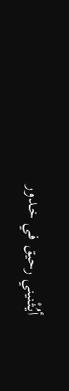أيُثْنيني رحيق فـي خـدور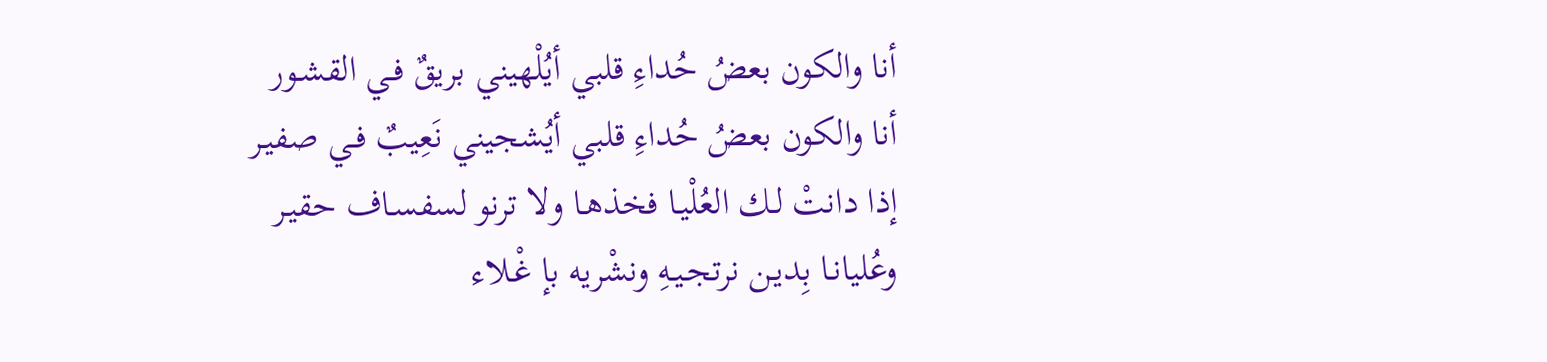أنا والكون بعضُ حُداءِ قلبي أيُلْهيني بريقٌ فـي القشـور
أنا والكون بعضُ حُداءِ قلبي أيُشجيني نَعِيبٌ فـي صفيـر
إذا دانتْ لـك العُلْيـا فخذهـا ولا ترنو لسفسـاف حقيـر
وعُليانـا بِديـن نرتجـيـهِ ونشْريه بإ غْـلاء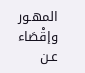المهـور
وإقْصَاء عـن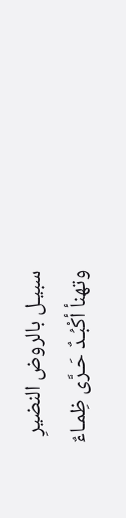سبيـل بالروض النضيرِ
وتهنأ أكْبُـدٌ حَـرَّى ظِمـاءٌ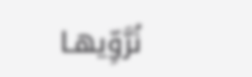نُرَّوِّيهـا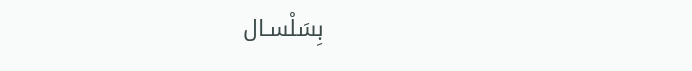بِسَلْسـال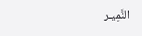النَّمِيـر